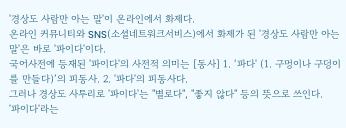'경상도 사람만 아는 말'이 온라인에서 화제다.
온라인 커뮤니티와 SNS(소셜네트워크서비스)에서 화제가 된 '경상도 사람만 아는 말'은 바로 '파이다'이다.
국어사전에 등재된 '파이다'의 사전적 의미는 [동사] 1. ‘파다' (1. 구멍이나 구덩이를 만들다)’의 피동사. 2. '파다'의 피동사다.
그러나 경상도 사투리로 '파이다'는 "별로다", "좋지 않다" 등의 뜻으로 쓰인다.
'파이다'라는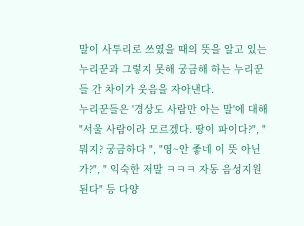말이 사투리로 쓰였을 때의 뜻을 알고 있는 누리꾼과 그렇지 못해 궁금해 하는 누리꾼들 간 차이가 웃음을 자아낸다.
누리꾼들은 '경상도 사람만 아는 말'에 대해 "서울 사람이라 모르겠다. 땅이 파이다?", "뭐지? 궁금하다 ", "영~안 좋네 이 뜻 아닌가?", " 익숙한 저말 ㅋㅋㅋ 자동 음성지원 된다" 등 다양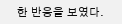한 반응을 보였다.